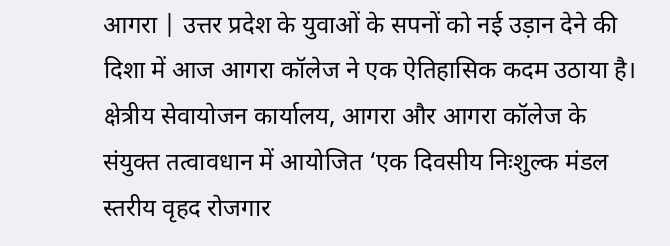आगरा | उत्तर प्रदेश के युवाओं के सपनों को नई उड़ान देने की दिशा में आज आगरा कॉलेज ने एक ऐतिहासिक कदम उठाया है। क्षेत्रीय सेवायोजन कार्यालय, आगरा और आगरा कॉलेज के संयुक्त तत्वावधान में आयोजित ‘एक दिवसीय निःशुल्क मंडल स्तरीय वृहद रोजगार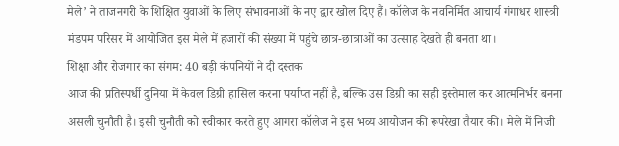मेले’ ने ताजनगरी के शिक्षित युवाओं के लिए संभावनाओं के नए द्वार खोल दिए हैं। कॉलेज के नवनिर्मित आचार्य गंगाधर शास्त्री मंडपम परिसर में आयोजित इस मेले में हजारों की संख्या में पहुंचे छात्र-छात्राओं का उत्साह देखते ही बनता था।
शिक्षा और रोजगार का संगम: 40 बड़ी कंपनियों ने दी दस्तक
आज की प्रतिस्पर्धी दुनिया में केवल डिग्री हासिल करना पर्याप्त नहीं है, बल्कि उस डिग्री का सही इस्तेमाल कर आत्मनिर्भर बनना असली चुनौती है। इसी चुनौती को स्वीकार करते हुए आगरा कॉलेज ने इस भव्य आयोजन की रूपरेखा तैयार की। मेले में निजी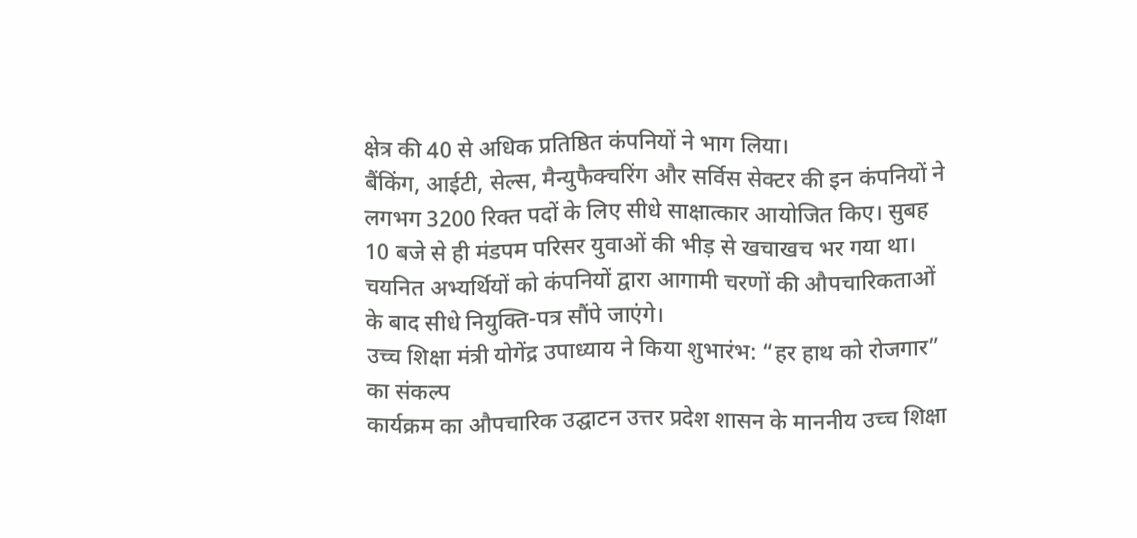क्षेत्र की 40 से अधिक प्रतिष्ठित कंपनियों ने भाग लिया।
बैंकिंग, आईटी, सेल्स, मैन्युफैक्चरिंग और सर्विस सेक्टर की इन कंपनियों ने लगभग 3200 रिक्त पदों के लिए सीधे साक्षात्कार आयोजित किए। सुबह 10 बजे से ही मंडपम परिसर युवाओं की भीड़ से खचाखच भर गया था। चयनित अभ्यर्थियों को कंपनियों द्वारा आगामी चरणों की औपचारिकताओं के बाद सीधे नियुक्ति-पत्र सौंपे जाएंगे।
उच्च शिक्षा मंत्री योगेंद्र उपाध्याय ने किया शुभारंभ: “हर हाथ को रोजगार” का संकल्प
कार्यक्रम का औपचारिक उद्घाटन उत्तर प्रदेश शासन के माननीय उच्च शिक्षा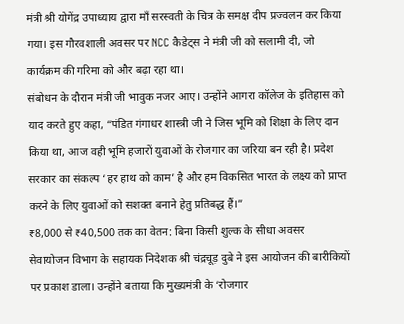मंत्री श्री योगेंद्र उपाध्याय द्वारा माँ सरस्वती के चित्र के समक्ष दीप प्रज्वलन कर किया गया। इस गौरवशाली अवसर पर NCC कैडेट्स ने मंत्री जी को सलामी दी, जो कार्यक्रम की गरिमा को और बढ़ा रहा था।
संबोधन के दौरान मंत्री जी भावुक नजर आए। उन्होंने आगरा कॉलेज के इतिहास को याद करते हुए कहा, “पंडित गंगाधर शास्त्री जी ने जिस भूमि को शिक्षा के लिए दान किया था, आज वही भूमि हजारों युवाओं के रोजगार का जरिया बन रही है। प्रदेश सरकार का संकल्प ‘हर हाथ को काम’ है और हम विकसित भारत के लक्ष्य को प्राप्त करने के लिए युवाओं को सशक्त बनाने हेतु प्रतिबद्ध हैं।”
₹8,000 से ₹40,500 तक का वेतन: बिना किसी शुल्क के सीधा अवसर
सेवायोजन विभाग के सहायक निदेशक श्री चंद्रचूड़ दुबे ने इस आयोजन की बारीकियों पर प्रकाश डाला। उन्होंने बताया कि मुख्यमंत्री के ‘रोजगार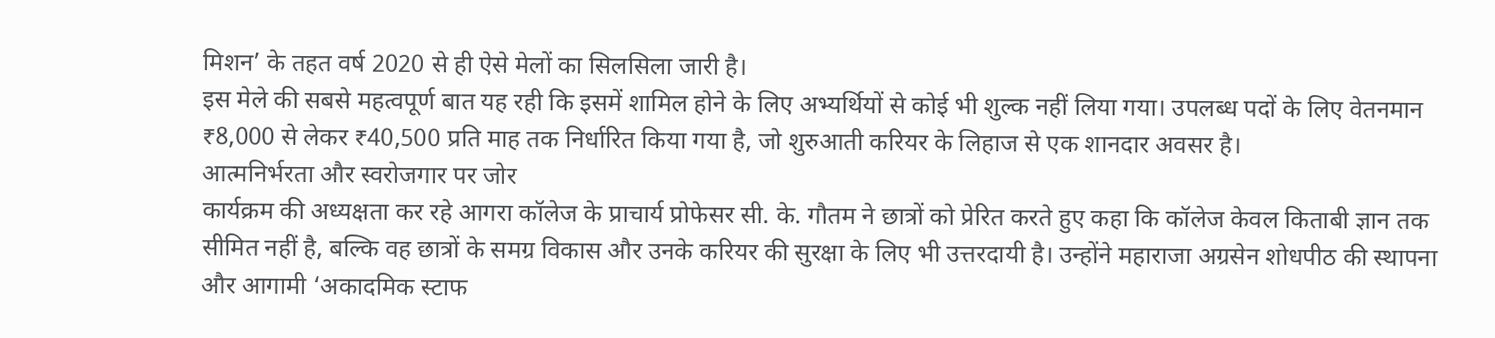मिशन’ के तहत वर्ष 2020 से ही ऐसे मेलों का सिलसिला जारी है।
इस मेले की सबसे महत्वपूर्ण बात यह रही कि इसमें शामिल होने के लिए अभ्यर्थियों से कोई भी शुल्क नहीं लिया गया। उपलब्ध पदों के लिए वेतनमान ₹8,000 से लेकर ₹40,500 प्रति माह तक निर्धारित किया गया है, जो शुरुआती करियर के लिहाज से एक शानदार अवसर है।
आत्मनिर्भरता और स्वरोजगार पर जोर
कार्यक्रम की अध्यक्षता कर रहे आगरा कॉलेज के प्राचार्य प्रोफेसर सी. के. गौतम ने छात्रों को प्रेरित करते हुए कहा कि कॉलेज केवल किताबी ज्ञान तक सीमित नहीं है, बल्कि वह छात्रों के समग्र विकास और उनके करियर की सुरक्षा के लिए भी उत्तरदायी है। उन्होंने महाराजा अग्रसेन शोधपीठ की स्थापना और आगामी ‘अकादमिक स्टाफ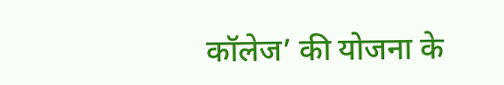कॉलेज’ की योजना के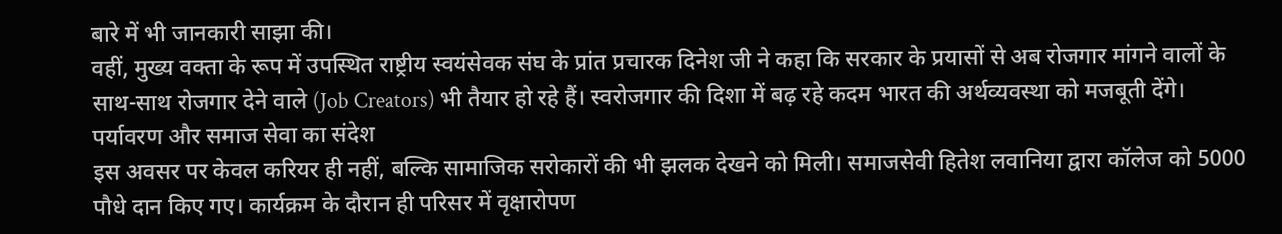बारे में भी जानकारी साझा की।
वहीं, मुख्य वक्ता के रूप में उपस्थित राष्ट्रीय स्वयंसेवक संघ के प्रांत प्रचारक दिनेश जी ने कहा कि सरकार के प्रयासों से अब रोजगार मांगने वालों के साथ-साथ रोजगार देने वाले (Job Creators) भी तैयार हो रहे हैं। स्वरोजगार की दिशा में बढ़ रहे कदम भारत की अर्थव्यवस्था को मजबूती देंगे।
पर्यावरण और समाज सेवा का संदेश
इस अवसर पर केवल करियर ही नहीं, बल्कि सामाजिक सरोकारों की भी झलक देखने को मिली। समाजसेवी हितेश लवानिया द्वारा कॉलेज को 5000 पौधे दान किए गए। कार्यक्रम के दौरान ही परिसर में वृक्षारोपण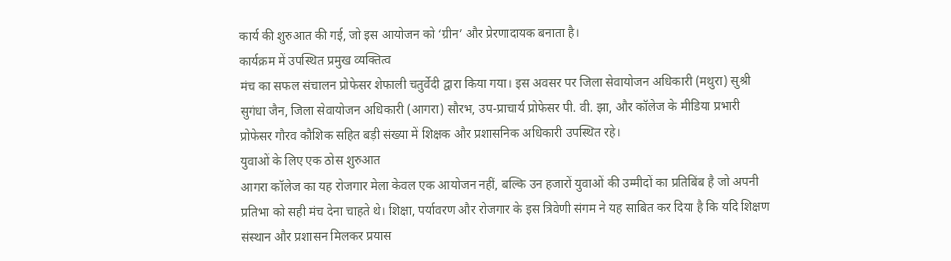कार्य की शुरुआत की गई, जो इस आयोजन को ‘ग्रीन’ और प्रेरणादायक बनाता है।
कार्यक्रम में उपस्थित प्रमुख व्यक्तित्व
मंच का सफल संचालन प्रोफेसर शेफाली चतुर्वेदी द्वारा किया गया। इस अवसर पर जिला सेवायोजन अधिकारी (मथुरा) सुश्री सुगंधा जैन, जिला सेवायोजन अधिकारी (आगरा) सौरभ, उप-प्राचार्य प्रोफेसर पी. वी. झा, और कॉलेज के मीडिया प्रभारी प्रोफेसर गौरव कौशिक सहित बड़ी संख्या में शिक्षक और प्रशासनिक अधिकारी उपस्थित रहे।
युवाओं के लिए एक ठोस शुरुआत
आगरा कॉलेज का यह रोजगार मेला केवल एक आयोजन नहीं, बल्कि उन हजारों युवाओं की उम्मीदों का प्रतिबिंब है जो अपनी प्रतिभा को सही मंच देना चाहते थे। शिक्षा, पर्यावरण और रोजगार के इस त्रिवेणी संगम ने यह साबित कर दिया है कि यदि शिक्षण संस्थान और प्रशासन मिलकर प्रयास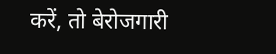करें, तो बेरोजगारी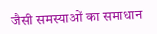जैसी समस्याओं का समाधान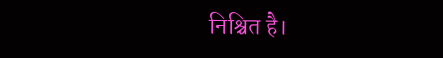निश्चित है।